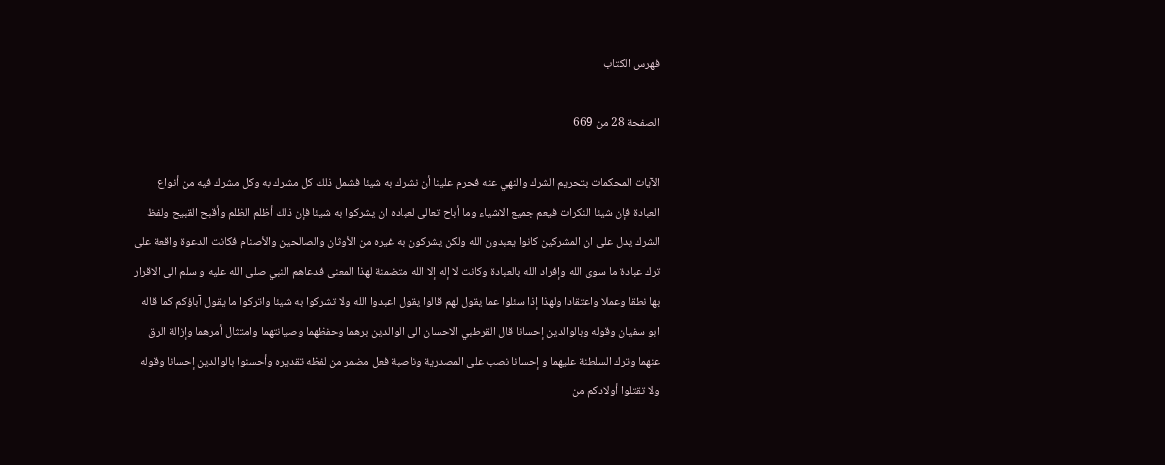فهرس الكتاب

الصفحة 28 من 669

الآيات المحكمات بتحريم الشرك والنهي عنه فحرم علينا أن نشرك به شيئا فشمل ذلك كل مشرك به وكل مشرك فيه من أنواع العبادة فإن شيئا النكرات فيعم جميع الاشياء وما أباح تعالى لعباده ان يشركوا به شيئا فإن ذلك أظلم الظلم وأقبح القبيح ولفظ الشرك يدل على ان المشركين كانوا يعبدون الله ولكن يشركون به غيره من الأوثان والصالحين والأصنام فكانت الدعوة واقعة على ترك عبادة ما سوى الله وإفراد الله بالعبادة وكانت لا إله إلا الله متضمنة لهذا المعنى فدعاهم النبي صلى الله عليه و سلم الى الاقرار بها نطقا وعملا واعتقادا ولهذا إذا سئلوا عما يقول لهم قالوا يقول اعبدوا الله ولا تشركوا به شيئا واتركوا ما يقول آباؤكم كما قاله ابو سفيان وقوله وبالوالدين إحسانا قال القرطبي الاحسان الى الوالدين برهما وحفظهما وصيانتهما وامتثال أمرهما وإزالة الرق عنهما وترك السلطنة عليهما و إحسانا نصب على المصدرية وناصبة فعل مضمر من لفظه تقديره وأحسنوا بالوالدين إحسانا وقوله ولا تقتلوا أولادكم من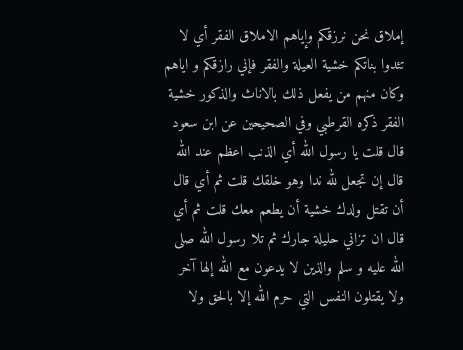إملاق نحن نرزقكم وإياهم الاملاق الفقر أي لا تئدوا بناتكم خشية العيلة والفقر فإني رازقكم و اياهم وكان منهم من يفعل ذلك بالاناث والذكور خشية الفقر ذكره القرطبي وفي الصحيحين عن ابن سعود قال قلت يا رسول الله أي الذنب اعظم عند الله قال إن تجعل لله ندا وهو خلقك قلت ثم أي قال أن تقتل ولدك خشية أن يطعم معك قلت ثم أي قال ان تزاني حليلة جارك ثم تلا رسول الله صلى الله عليه و سلم والذين لا يدعون مع الله إلها آخر ولا يقتلون النفس التي حرم الله إلا بالحق ولا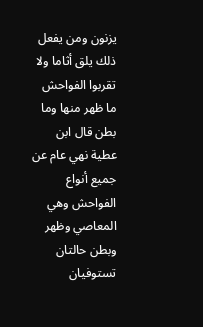يزنون ومن يفعل ذلك يلق أثاما ولا تقربوا الفواحش ما ظهر منها وما بطن قال ابن عطية نهي عام عن جميع أنواع الفواحش وهي المعاصي وظهر وبطن حالتان تستوفيان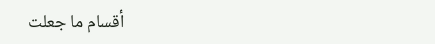أقسام ما جعلت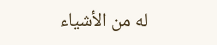له من الأشياء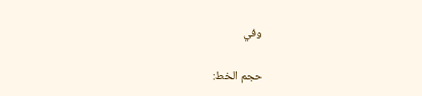وفي

حجم الخط: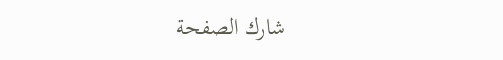شارك الصفحة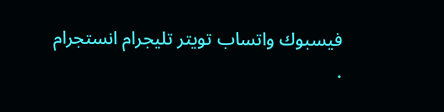فيسبوك واتساب تويتر تليجرام انستجرام
.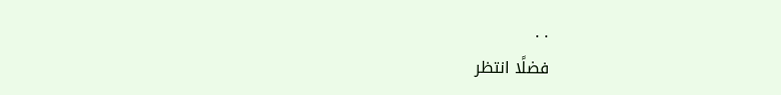. .
فضلًا انتظر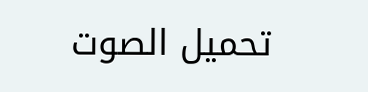تحميل الصوت